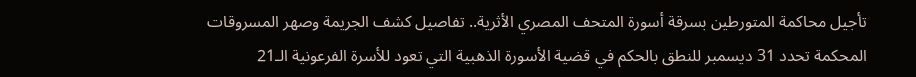تأجيل محاكمة المتورطين بسرقة أسورة المتحف المصري الأثرية.. تفاصيل كشف الجريمة وصهر المسروقات
المحكمة تحدد 31 ديسمبر للنطق بالحكم في قضية الأسورة الذهبية التي تعود للأسرة الفرعونية الـ21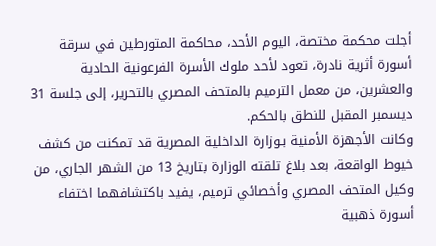أجلت محكمة مختصة، اليوم الأحد، محاكمة المتورطين في سرقة أسورة أثرية نادرة، تعود لأحد ملوك الأسرة الفرعونية الحادية والعشرين، من معمل الترميم بالمتحف المصري بالتحرير، إلى جلسة 31 ديسمبر المقبل للنطق بالحكم.
وكانت الأجهزة الأمنية بـوزارة الداخلية المصرية قد تمكنت من كشف خيوط الواقعة، بعد بلاغ تلقته الوزارة بتاريخ 13 من الشهر الجاري، من وكيل المتحف المصري وأخصائي ترميم، يفيد باكتشافهما اختفاء أسورة ذهبية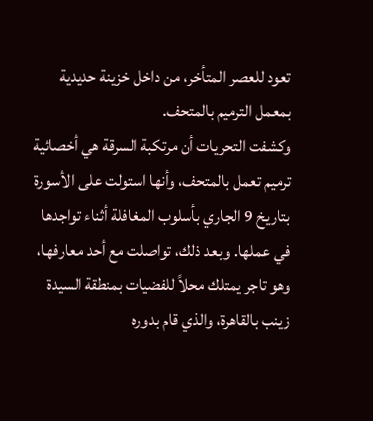تعود للعصر المتأخر، من داخل خزينة حديدية بمعمل الترميم بالمتحف.
وكشفت التحريات أن مرتكبة السرقة هي أخصائية ترميم تعمل بالمتحف، وأنها استولت على الأسورة بتاريخ 9 الجاري بأسلوب المغافلة أثناء تواجدها في عملها. وبعد ذلك، تواصلت مع أحد معارفها، وهو تاجر يمتلك محلاً للفضيات بمنطقة السيدة زينب بالقاهرة، والذي قام بدوره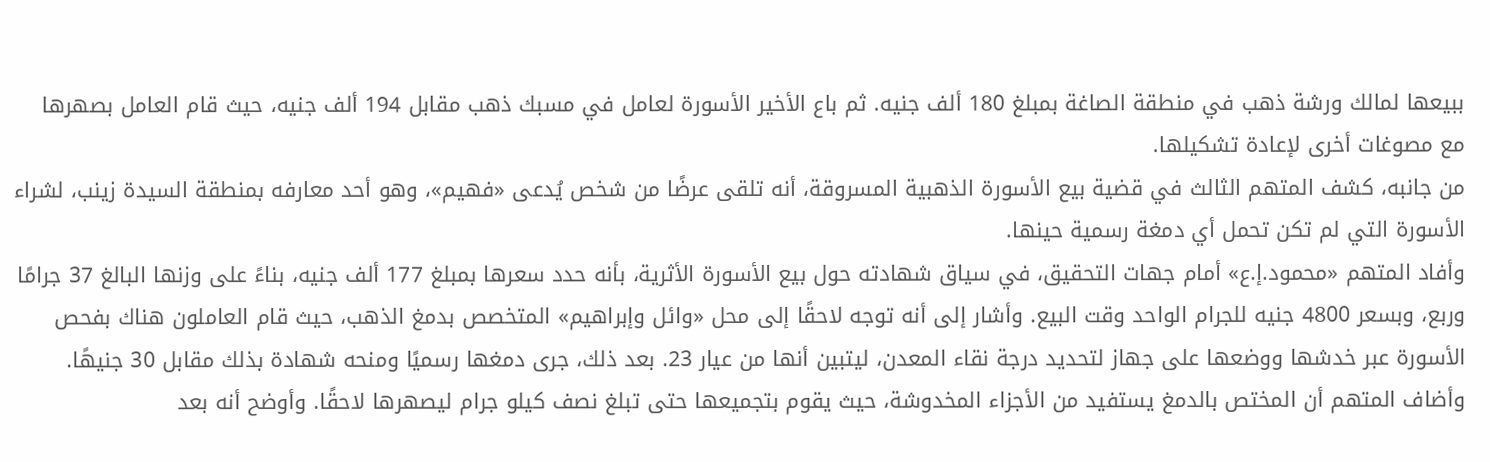ببيعها لمالك ورشة ذهب في منطقة الصاغة بمبلغ 180 ألف جنيه. ثم باع الأخير الأسورة لعامل في مسبك ذهب مقابل 194 ألف جنيه، حيث قام العامل بصهرها مع مصوغات أخرى لإعادة تشكيلها.
من جانبه، كشف المتهم الثالث في قضية بيع الأسورة الذهبية المسروقة، أنه تلقى عرضًا من شخص يُدعى «فهيم»، وهو أحد معارفه بمنطقة السيدة زينب، لشراء الأسورة التي لم تكن تحمل أي دمغة رسمية حينها.
وأفاد المتهم «محمود.إ.ع» أمام جهات التحقيق، في سياق شهادته حول بيع الأسورة الأثرية، بأنه حدد سعرها بمبلغ 177 ألف جنيه، بناءً على وزنها البالغ 37 جرامًا وربع، وبسعر 4800 جنيه للجرام الواحد وقت البيع. وأشار إلى أنه توجه لاحقًا إلى محل «وائل وإبراهيم» المتخصص بدمغ الذهب، حيث قام العاملون هناك بفحص الأسورة عبر خدشها ووضعها على جهاز لتحديد درجة نقاء المعدن، ليتبين أنها من عيار 23. بعد ذلك، جرى دمغها رسميًا ومنحه شهادة بذلك مقابل 30 جنيهًا.
وأضاف المتهم أن المختص بالدمغ يستفيد من الأجزاء المخدوشة، حيث يقوم بتجميعها حتى تبلغ نصف كيلو جرام ليصهرها لاحقًا. وأوضح أنه بعد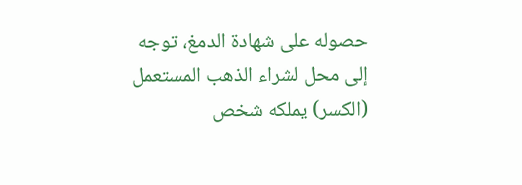حصوله على شهادة الدمغ، توجه إلى محل لشراء الذهب المستعمل (الكسر) يملكه شخص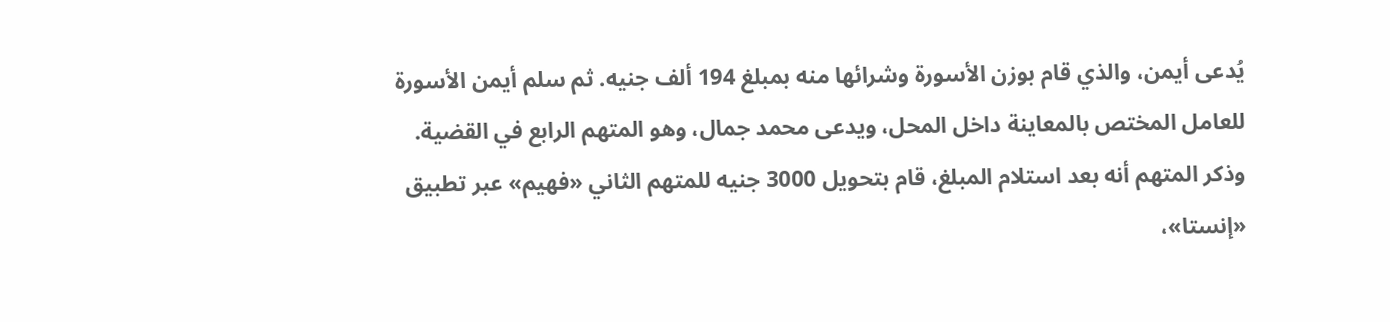يُدعى أيمن، والذي قام بوزن الأسورة وشرائها منه بمبلغ 194 ألف جنيه. ثم سلم أيمن الأسورة للعامل المختص بالمعاينة داخل المحل، ويدعى محمد جمال، وهو المتهم الرابع في القضية.
وذكر المتهم أنه بعد استلام المبلغ، قام بتحويل 3000 جنيه للمتهم الثاني «فهيم» عبر تطبيق «إنستا»،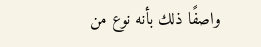واصفًا ذلك بأنه نوع من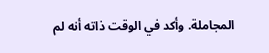المجاملة. وأكد في الوقت ذاته أنه لم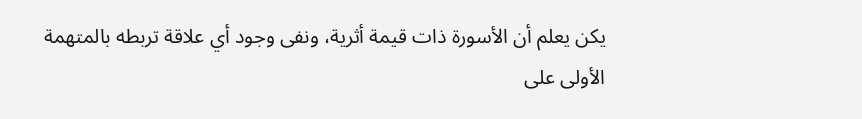يكن يعلم أن الأسورة ذات قيمة أثرية، ونفى وجود أي علاقة تربطه بالمتهمة الأولى على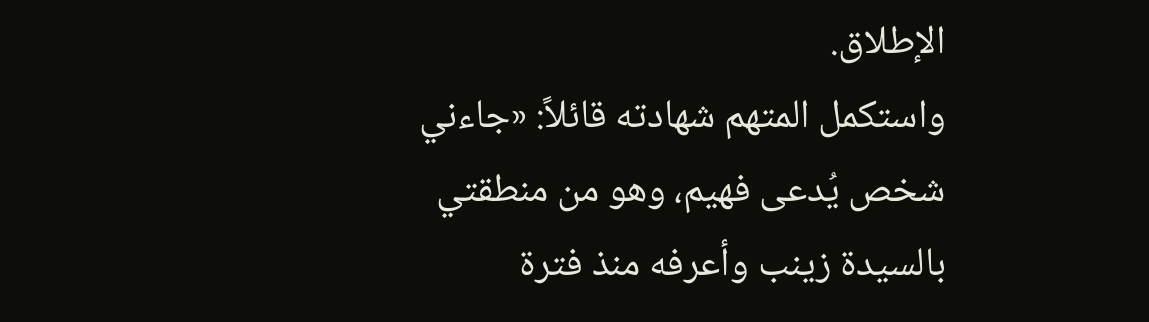الإطلاق.
واستكمل المتهم شهادته قائلاً: «جاءني شخص يُدعى فهيم، وهو من منطقتي بالسيدة زينب وأعرفه منذ فترة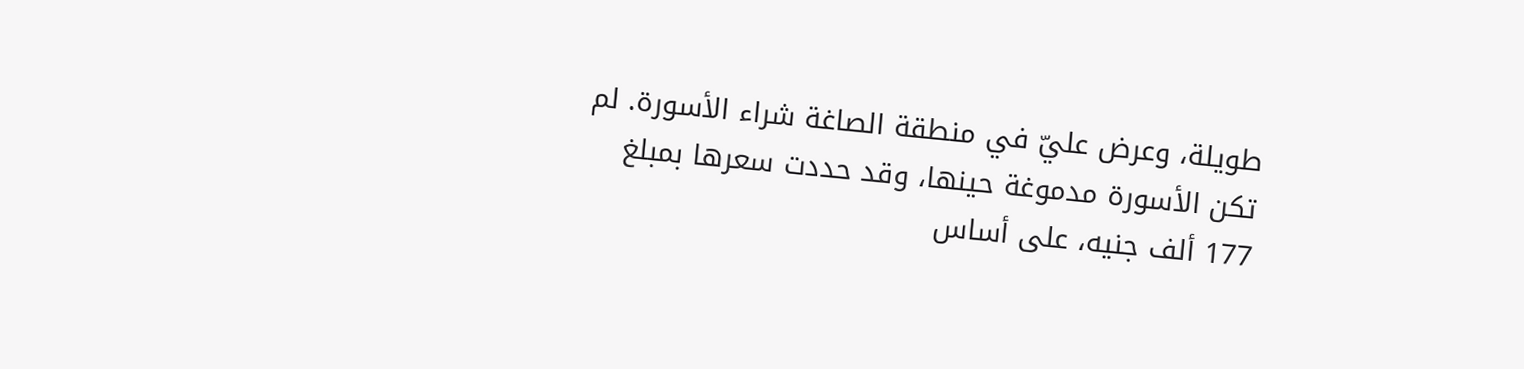طويلة، وعرض عليّ في منطقة الصاغة شراء الأسورة. لم تكن الأسورة مدموغة حينها، وقد حددت سعرها بمبلغ 177 ألف جنيه، على أساس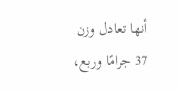أنها تعادل وزن 37 جرامًا وربع،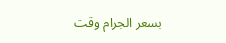بسعر الجرام وقت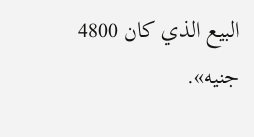البيع الذي كان 4800 جنيه».